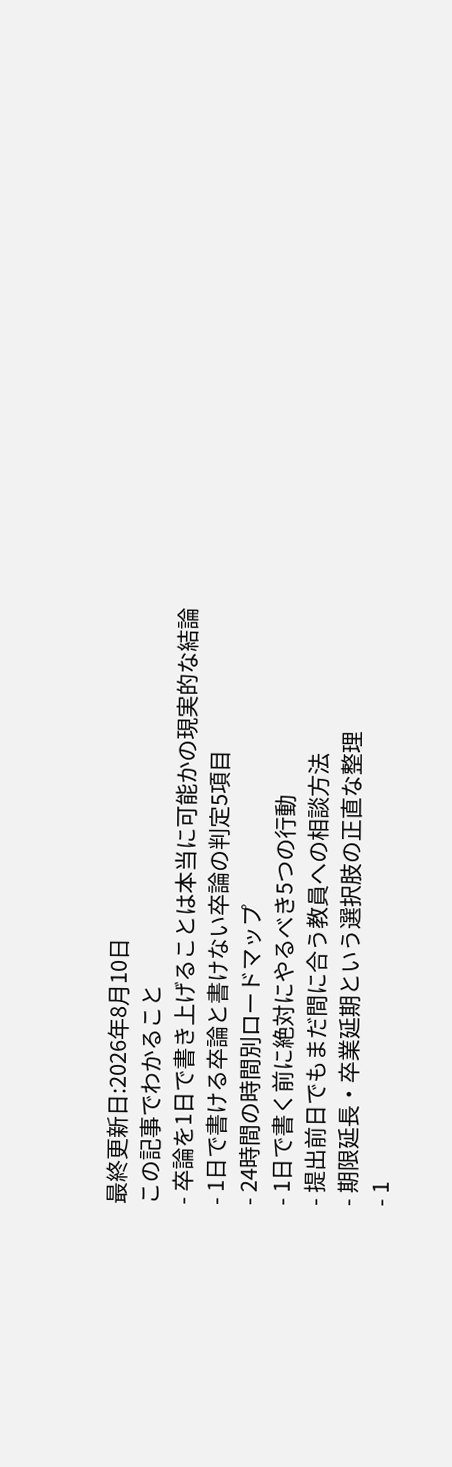最終更新日:2026年8月10日
この記事でわかること
- 卒論を1日で書き上げることは本当に可能かの現実的な結論
- 1日で書ける卒論と書けない卒論の判定5項目
- 24時間の時間別ロードマップ
- 1日で書く前に絶対にやるべき5つの行動
- 提出前日でもまだ間に合う教員への相談方法
- 期限延長・卒業延期という選択肢の正直な整理
- 1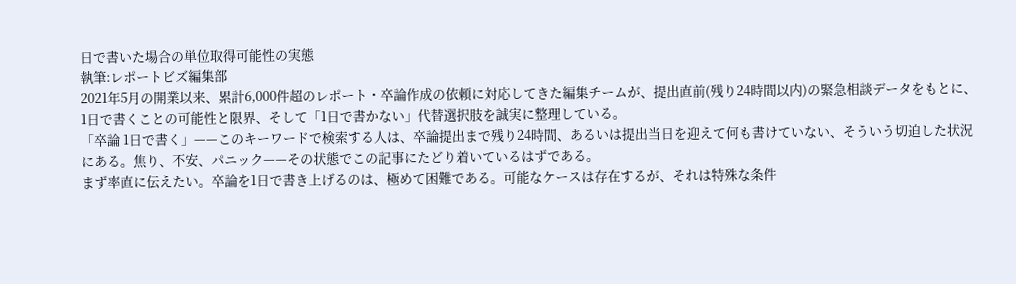日で書いた場合の単位取得可能性の実態
執筆:レポートビズ編集部
2021年5月の開業以来、累計6,000件超のレポート・卒論作成の依頼に対応してきた編集チームが、提出直前(残り24時間以内)の緊急相談データをもとに、1日で書くことの可能性と限界、そして「1日で書かない」代替選択肢を誠実に整理している。
「卒論 1日で書く」——このキーワードで検索する人は、卒論提出まで残り24時間、あるいは提出当日を迎えて何も書けていない、そういう切迫した状況にある。焦り、不安、パニック——その状態でこの記事にたどり着いているはずである。
まず率直に伝えたい。卒論を1日で書き上げるのは、極めて困難である。可能なケースは存在するが、それは特殊な条件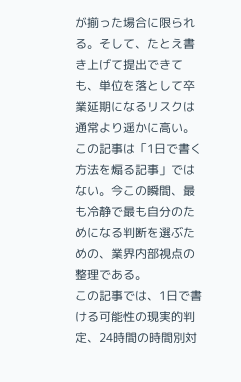が揃った場合に限られる。そして、たとえ書き上げて提出できても、単位を落として卒業延期になるリスクは通常より遥かに高い。この記事は「1日で書く方法を煽る記事」ではない。今この瞬間、最も冷静で最も自分のためになる判断を選ぶための、業界内部視点の整理である。
この記事では、1日で書ける可能性の現実的判定、24時間の時間別対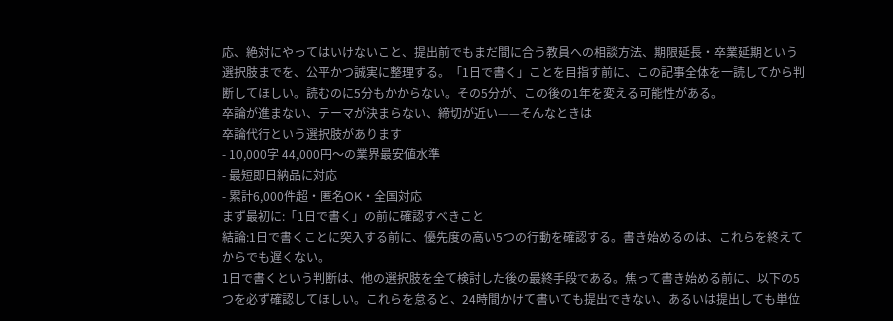応、絶対にやってはいけないこと、提出前でもまだ間に合う教員への相談方法、期限延長・卒業延期という選択肢までを、公平かつ誠実に整理する。「1日で書く」ことを目指す前に、この記事全体を一読してから判断してほしい。読むのに5分もかからない。その5分が、この後の1年を変える可能性がある。
卒論が進まない、テーマが決まらない、締切が近い——そんなときは
卒論代行という選択肢があります
- 10,000字 44,000円〜の業界最安値水準
- 最短即日納品に対応
- 累計6,000件超・匿名OK・全国対応
まず最初に:「1日で書く」の前に確認すべきこと
結論:1日で書くことに突入する前に、優先度の高い5つの行動を確認する。書き始めるのは、これらを終えてからでも遅くない。
1日で書くという判断は、他の選択肢を全て検討した後の最終手段である。焦って書き始める前に、以下の5つを必ず確認してほしい。これらを怠ると、24時間かけて書いても提出できない、あるいは提出しても単位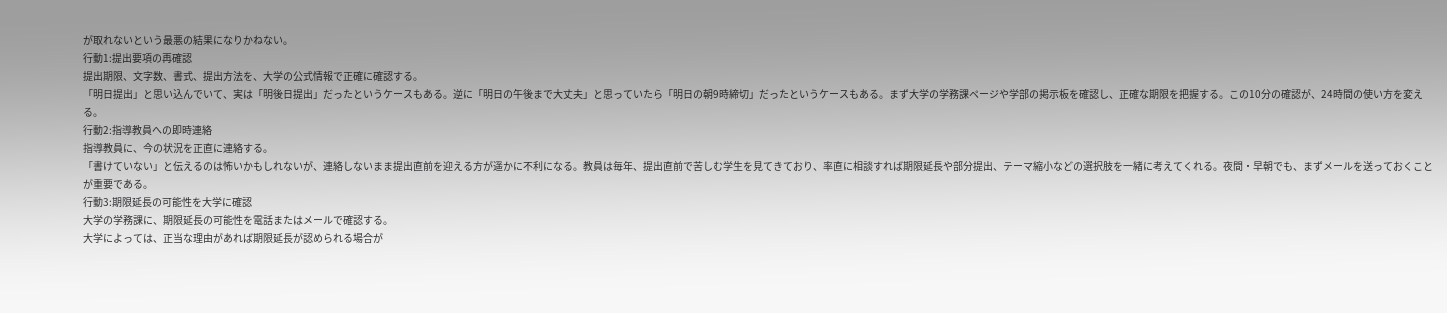が取れないという最悪の結果になりかねない。
行動1:提出要項の再確認
提出期限、文字数、書式、提出方法を、大学の公式情報で正確に確認する。
「明日提出」と思い込んでいて、実は「明後日提出」だったというケースもある。逆に「明日の午後まで大丈夫」と思っていたら「明日の朝9時締切」だったというケースもある。まず大学の学務課ページや学部の掲示板を確認し、正確な期限を把握する。この10分の確認が、24時間の使い方を変える。
行動2:指導教員への即時連絡
指導教員に、今の状況を正直に連絡する。
「書けていない」と伝えるのは怖いかもしれないが、連絡しないまま提出直前を迎える方が遥かに不利になる。教員は毎年、提出直前で苦しむ学生を見てきており、率直に相談すれば期限延長や部分提出、テーマ縮小などの選択肢を一緒に考えてくれる。夜間・早朝でも、まずメールを送っておくことが重要である。
行動3:期限延長の可能性を大学に確認
大学の学務課に、期限延長の可能性を電話またはメールで確認する。
大学によっては、正当な理由があれば期限延長が認められる場合が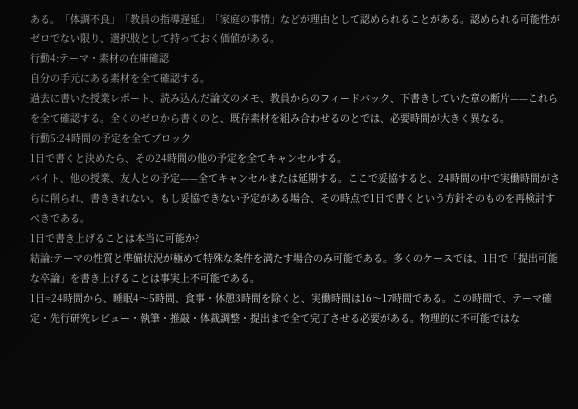ある。「体調不良」「教員の指導遅延」「家庭の事情」などが理由として認められることがある。認められる可能性がゼロでない限り、選択肢として持っておく価値がある。
行動4:テーマ・素材の在庫確認
自分の手元にある素材を全て確認する。
過去に書いた授業レポート、読み込んだ論文のメモ、教員からのフィードバック、下書きしていた章の断片——これらを全て確認する。全くのゼロから書くのと、既存素材を組み合わせるのとでは、必要時間が大きく異なる。
行動5:24時間の予定を全てブロック
1日で書くと決めたら、その24時間の他の予定を全てキャンセルする。
バイト、他の授業、友人との予定——全てキャンセルまたは延期する。ここで妥協すると、24時間の中で実働時間がさらに削られ、書ききれない。もし妥協できない予定がある場合、その時点で1日で書くという方針そのものを再検討すべきである。
1日で書き上げることは本当に可能か?
結論:テーマの性質と準備状況が極めて特殊な条件を満たす場合のみ可能である。多くのケースでは、1日で「提出可能な卒論」を書き上げることは事実上不可能である。
1日=24時間から、睡眠4〜5時間、食事・休憩3時間を除くと、実働時間は16〜17時間である。この時間で、テーマ確定・先行研究レビュー・執筆・推敲・体裁調整・提出まで全て完了させる必要がある。物理的に不可能ではな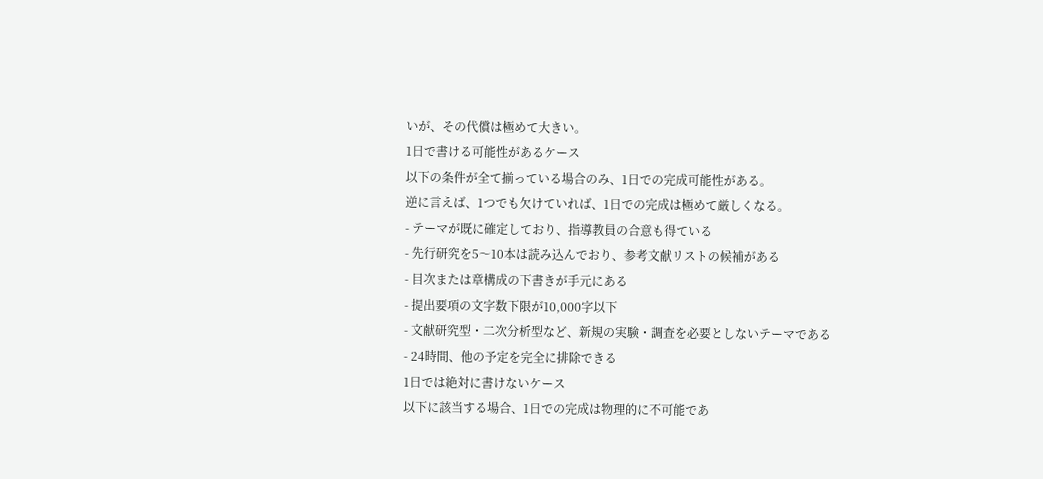いが、その代償は極めて大きい。
1日で書ける可能性があるケース
以下の条件が全て揃っている場合のみ、1日での完成可能性がある。
逆に言えば、1つでも欠けていれば、1日での完成は極めて厳しくなる。
- テーマが既に確定しており、指導教員の合意も得ている
- 先行研究を5〜10本は読み込んでおり、参考文献リストの候補がある
- 目次または章構成の下書きが手元にある
- 提出要項の文字数下限が10,000字以下
- 文献研究型・二次分析型など、新規の実験・調査を必要としないテーマである
- 24時間、他の予定を完全に排除できる
1日では絶対に書けないケース
以下に該当する場合、1日での完成は物理的に不可能であ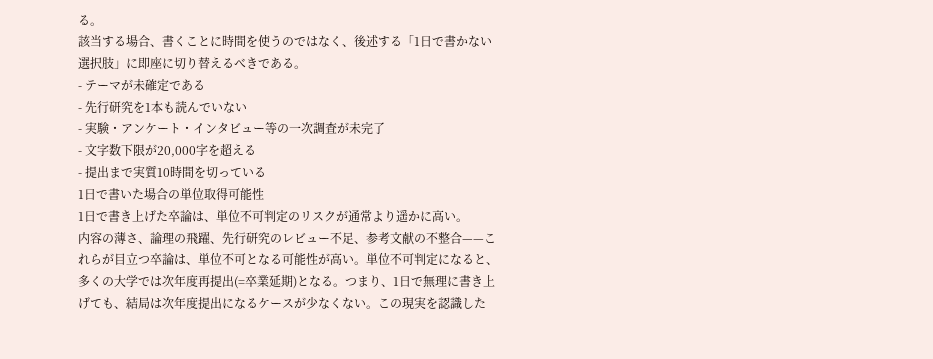る。
該当する場合、書くことに時間を使うのではなく、後述する「1日で書かない選択肢」に即座に切り替えるべきである。
- テーマが未確定である
- 先行研究を1本も読んでいない
- 実験・アンケート・インタビュー等の一次調査が未完了
- 文字数下限が20,000字を超える
- 提出まで実質10時間を切っている
1日で書いた場合の単位取得可能性
1日で書き上げた卒論は、単位不可判定のリスクが通常より遥かに高い。
内容の薄さ、論理の飛躍、先行研究のレビュー不足、参考文献の不整合——これらが目立つ卒論は、単位不可となる可能性が高い。単位不可判定になると、多くの大学では次年度再提出(=卒業延期)となる。つまり、1日で無理に書き上げても、結局は次年度提出になるケースが少なくない。この現実を認識した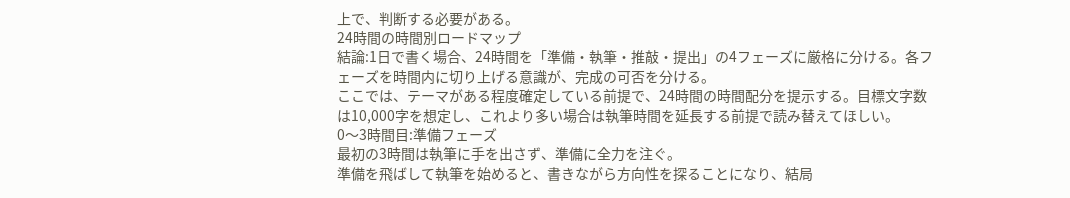上で、判断する必要がある。
24時間の時間別ロードマップ
結論:1日で書く場合、24時間を「準備・執筆・推敲・提出」の4フェーズに厳格に分ける。各フェーズを時間内に切り上げる意識が、完成の可否を分ける。
ここでは、テーマがある程度確定している前提で、24時間の時間配分を提示する。目標文字数は10,000字を想定し、これより多い場合は執筆時間を延長する前提で読み替えてほしい。
0〜3時間目:準備フェーズ
最初の3時間は執筆に手を出さず、準備に全力を注ぐ。
準備を飛ばして執筆を始めると、書きながら方向性を探ることになり、結局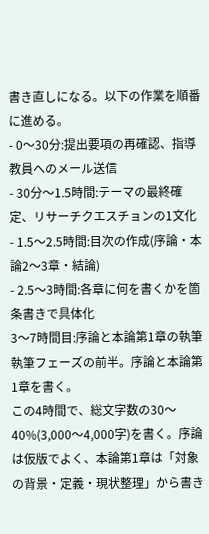書き直しになる。以下の作業を順番に進める。
- 0〜30分:提出要項の再確認、指導教員へのメール送信
- 30分〜1.5時間:テーマの最終確定、リサーチクエスチョンの1文化
- 1.5〜2.5時間:目次の作成(序論・本論2〜3章・結論)
- 2.5〜3時間:各章に何を書くかを箇条書きで具体化
3〜7時間目:序論と本論第1章の執筆
執筆フェーズの前半。序論と本論第1章を書く。
この4時間で、総文字数の30〜40%(3,000〜4,000字)を書く。序論は仮版でよく、本論第1章は「対象の背景・定義・現状整理」から書き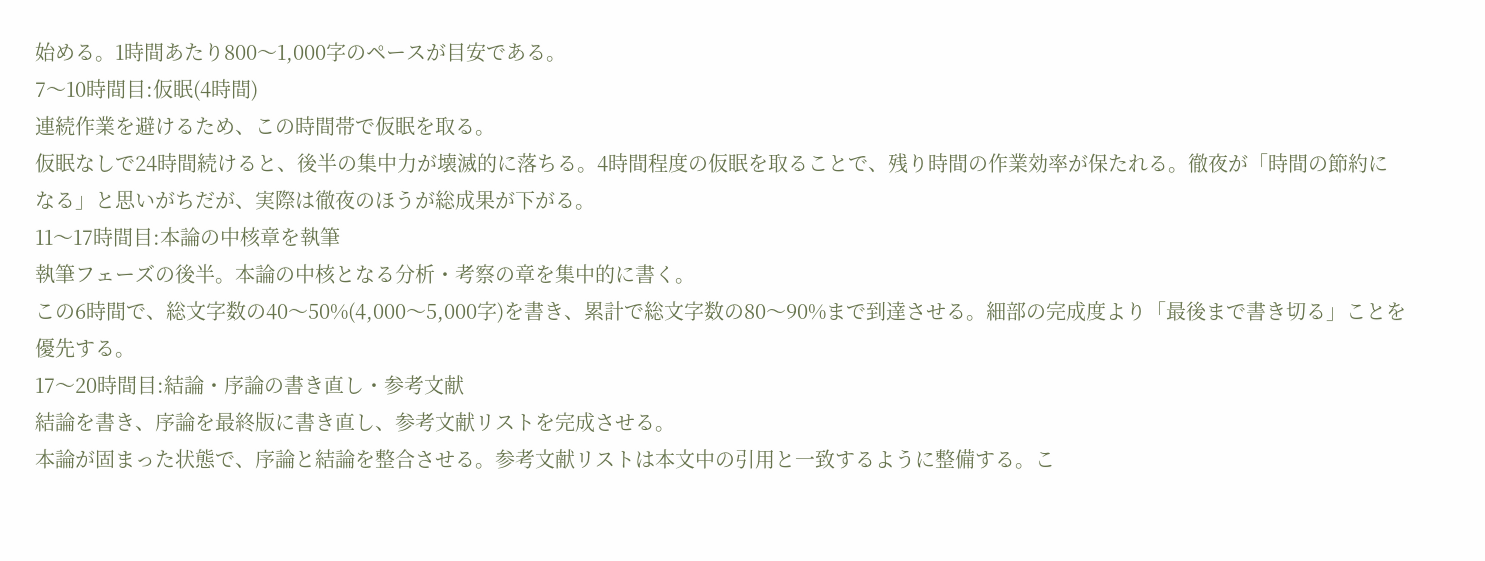始める。1時間あたり800〜1,000字のペースが目安である。
7〜10時間目:仮眠(4時間)
連続作業を避けるため、この時間帯で仮眠を取る。
仮眠なしで24時間続けると、後半の集中力が壊滅的に落ちる。4時間程度の仮眠を取ることで、残り時間の作業効率が保たれる。徹夜が「時間の節約になる」と思いがちだが、実際は徹夜のほうが総成果が下がる。
11〜17時間目:本論の中核章を執筆
執筆フェーズの後半。本論の中核となる分析・考察の章を集中的に書く。
この6時間で、総文字数の40〜50%(4,000〜5,000字)を書き、累計で総文字数の80〜90%まで到達させる。細部の完成度より「最後まで書き切る」ことを優先する。
17〜20時間目:結論・序論の書き直し・参考文献
結論を書き、序論を最終版に書き直し、参考文献リストを完成させる。
本論が固まった状態で、序論と結論を整合させる。参考文献リストは本文中の引用と一致するように整備する。こ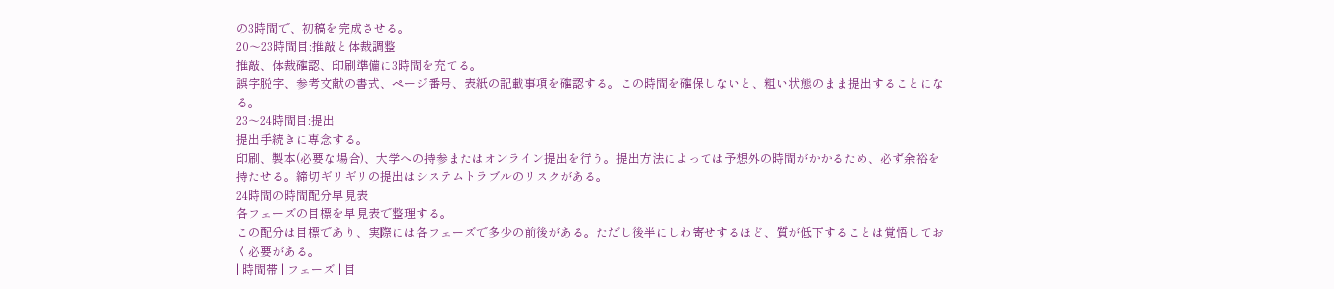の3時間で、初稿を完成させる。
20〜23時間目:推敲と体裁調整
推敲、体裁確認、印刷準備に3時間を充てる。
誤字脱字、参考文献の書式、ページ番号、表紙の記載事項を確認する。この時間を確保しないと、粗い状態のまま提出することになる。
23〜24時間目:提出
提出手続きに専念する。
印刷、製本(必要な場合)、大学への持参またはオンライン提出を行う。提出方法によっては予想外の時間がかかるため、必ず余裕を持たせる。締切ギリギリの提出はシステムトラブルのリスクがある。
24時間の時間配分早見表
各フェーズの目標を早見表で整理する。
この配分は目標であり、実際には各フェーズで多少の前後がある。ただし後半にしわ寄せするほど、質が低下することは覚悟しておく必要がある。
| 時間帯 | フェーズ | 目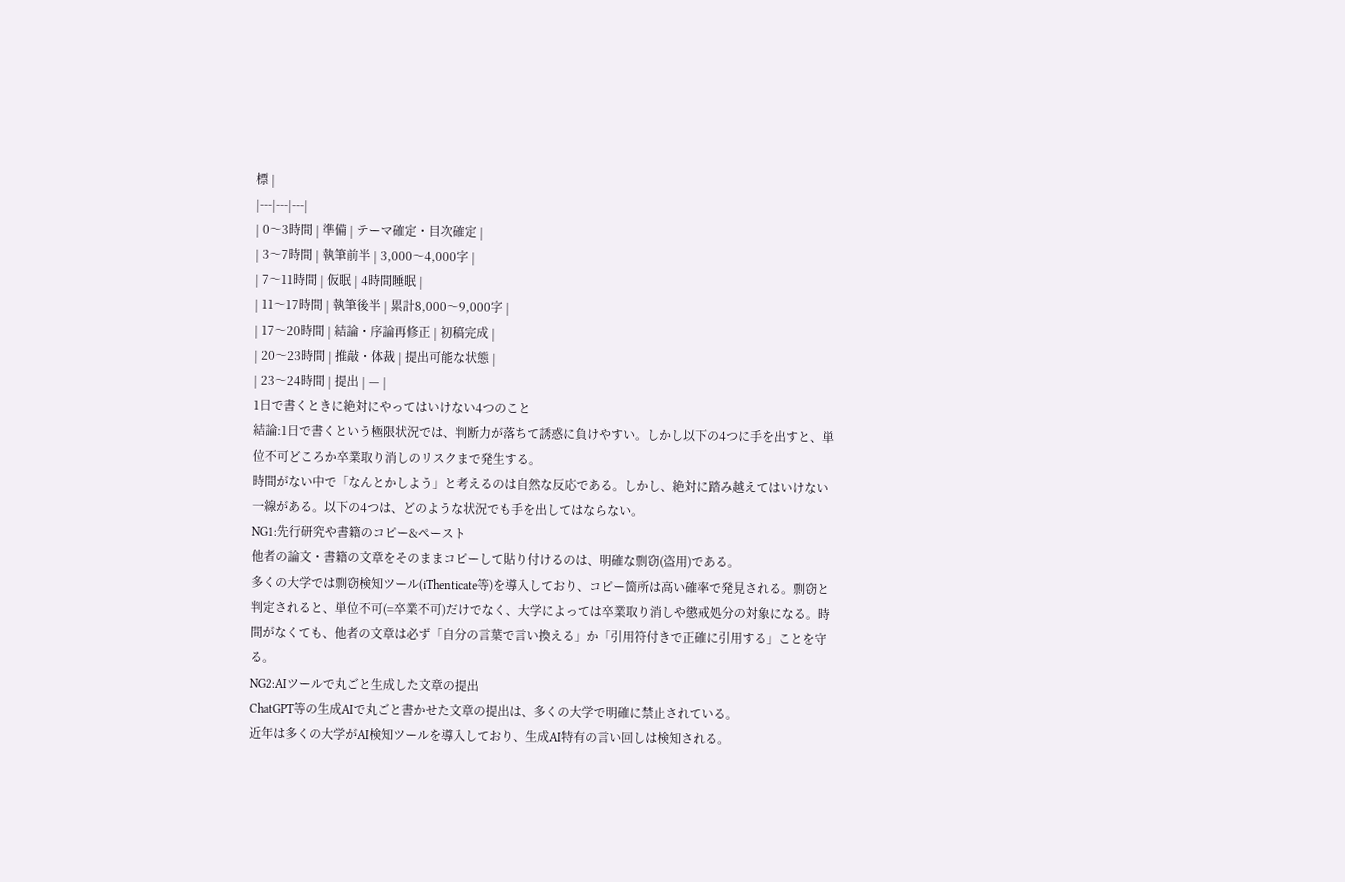標 |
|---|---|---|
| 0〜3時間 | 準備 | テーマ確定・目次確定 |
| 3〜7時間 | 執筆前半 | 3,000〜4,000字 |
| 7〜11時間 | 仮眠 | 4時間睡眠 |
| 11〜17時間 | 執筆後半 | 累計8,000〜9,000字 |
| 17〜20時間 | 結論・序論再修正 | 初稿完成 |
| 20〜23時間 | 推敲・体裁 | 提出可能な状態 |
| 23〜24時間 | 提出 | — |
1日で書くときに絶対にやってはいけない4つのこと
結論:1日で書くという極限状況では、判断力が落ちて誘惑に負けやすい。しかし以下の4つに手を出すと、単位不可どころか卒業取り消しのリスクまで発生する。
時間がない中で「なんとかしよう」と考えるのは自然な反応である。しかし、絶対に踏み越えてはいけない一線がある。以下の4つは、どのような状況でも手を出してはならない。
NG1:先行研究や書籍のコピー&ペースト
他者の論文・書籍の文章をそのままコピーして貼り付けるのは、明確な剽窃(盗用)である。
多くの大学では剽窃検知ツール(iThenticate等)を導入しており、コピー箇所は高い確率で発見される。剽窃と判定されると、単位不可(=卒業不可)だけでなく、大学によっては卒業取り消しや懲戒処分の対象になる。時間がなくても、他者の文章は必ず「自分の言葉で言い換える」か「引用符付きで正確に引用する」ことを守る。
NG2:AIツールで丸ごと生成した文章の提出
ChatGPT等の生成AIで丸ごと書かせた文章の提出は、多くの大学で明確に禁止されている。
近年は多くの大学がAI検知ツールを導入しており、生成AI特有の言い回しは検知される。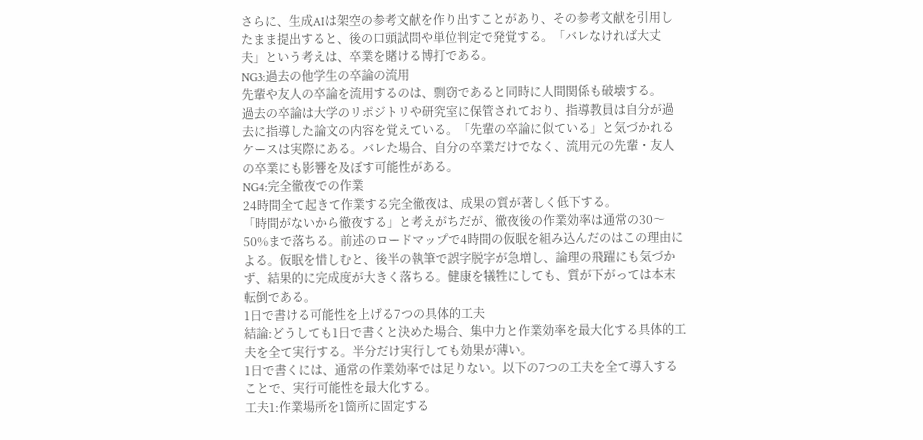さらに、生成AIは架空の参考文献を作り出すことがあり、その参考文献を引用したまま提出すると、後の口頭試問や単位判定で発覚する。「バレなければ大丈夫」という考えは、卒業を賭ける博打である。
NG3:過去の他学生の卒論の流用
先輩や友人の卒論を流用するのは、剽窃であると同時に人間関係も破壊する。
過去の卒論は大学のリポジトリや研究室に保管されており、指導教員は自分が過去に指導した論文の内容を覚えている。「先輩の卒論に似ている」と気づかれるケースは実際にある。バレた場合、自分の卒業だけでなく、流用元の先輩・友人の卒業にも影響を及ぼす可能性がある。
NG4:完全徹夜での作業
24時間全て起きて作業する完全徹夜は、成果の質が著しく低下する。
「時間がないから徹夜する」と考えがちだが、徹夜後の作業効率は通常の30〜50%まで落ちる。前述のロードマップで4時間の仮眠を組み込んだのはこの理由による。仮眠を惜しむと、後半の執筆で誤字脱字が急増し、論理の飛躍にも気づかず、結果的に完成度が大きく落ちる。健康を犠牲にしても、質が下がっては本末転倒である。
1日で書ける可能性を上げる7つの具体的工夫
結論:どうしても1日で書くと決めた場合、集中力と作業効率を最大化する具体的工夫を全て実行する。半分だけ実行しても効果が薄い。
1日で書くには、通常の作業効率では足りない。以下の7つの工夫を全て導入することで、実行可能性を最大化する。
工夫1:作業場所を1箇所に固定する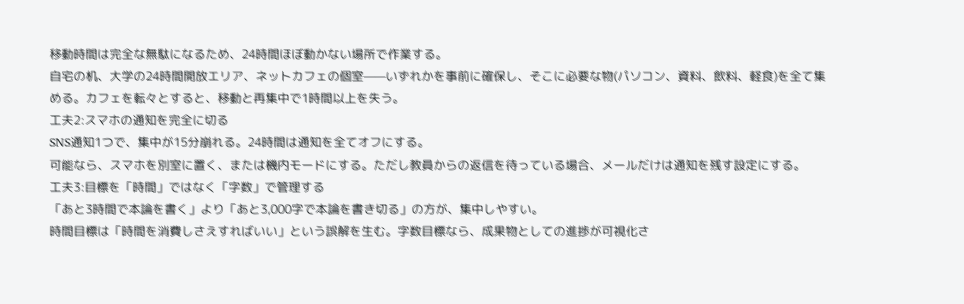移動時間は完全な無駄になるため、24時間ほぼ動かない場所で作業する。
自宅の机、大学の24時間開放エリア、ネットカフェの個室——いずれかを事前に確保し、そこに必要な物(パソコン、資料、飲料、軽食)を全て集める。カフェを転々とすると、移動と再集中で1時間以上を失う。
工夫2:スマホの通知を完全に切る
SNS通知1つで、集中が15分崩れる。24時間は通知を全てオフにする。
可能なら、スマホを別室に置く、または機内モードにする。ただし教員からの返信を待っている場合、メールだけは通知を残す設定にする。
工夫3:目標を「時間」ではなく「字数」で管理する
「あと3時間で本論を書く」より「あと3,000字で本論を書き切る」の方が、集中しやすい。
時間目標は「時間を消費しさえすればいい」という誤解を生む。字数目標なら、成果物としての進捗が可視化さ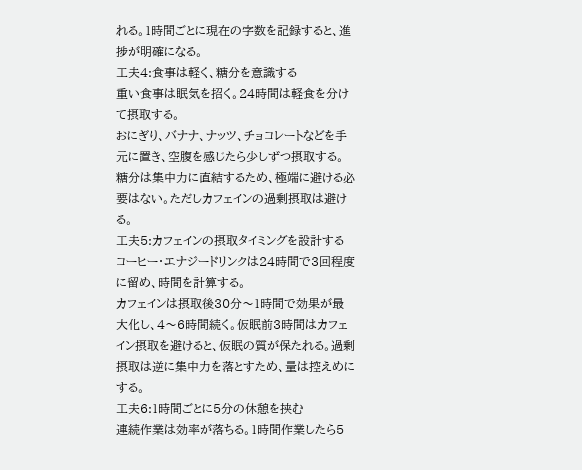れる。1時間ごとに現在の字数を記録すると、進捗が明確になる。
工夫4:食事は軽く、糖分を意識する
重い食事は眠気を招く。24時間は軽食を分けて摂取する。
おにぎり、バナナ、ナッツ、チョコレートなどを手元に置き、空腹を感じたら少しずつ摂取する。糖分は集中力に直結するため、極端に避ける必要はない。ただしカフェインの過剰摂取は避ける。
工夫5:カフェインの摂取タイミングを設計する
コーヒー・エナジードリンクは24時間で3回程度に留め、時間を計算する。
カフェインは摂取後30分〜1時間で効果が最大化し、4〜6時間続く。仮眠前3時間はカフェイン摂取を避けると、仮眠の質が保たれる。過剰摂取は逆に集中力を落とすため、量は控えめにする。
工夫6:1時間ごとに5分の休憩を挟む
連続作業は効率が落ちる。1時間作業したら5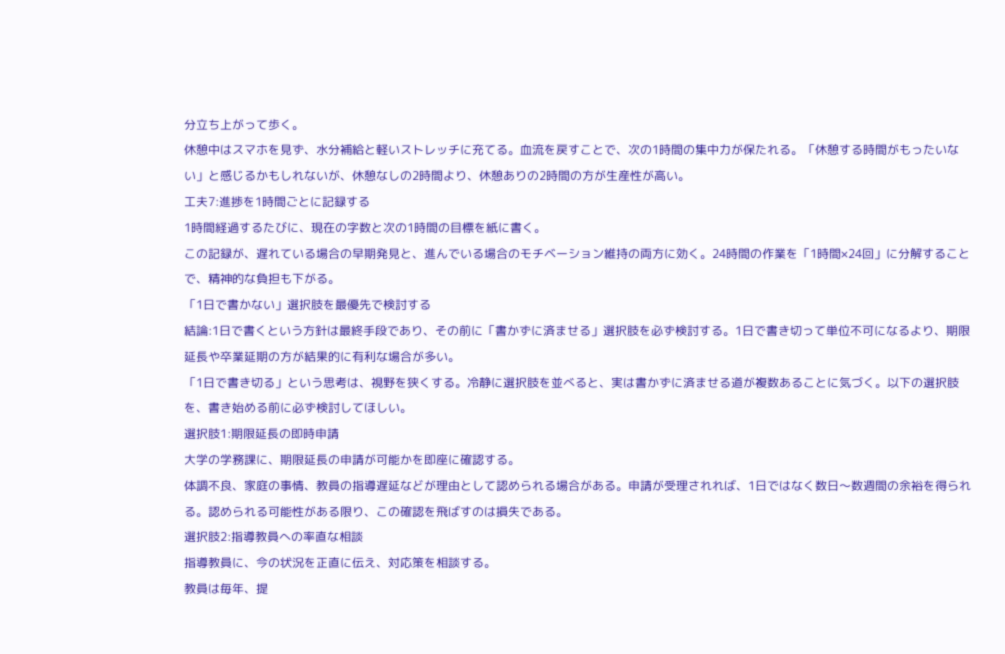分立ち上がって歩く。
休憩中はスマホを見ず、水分補給と軽いストレッチに充てる。血流を戻すことで、次の1時間の集中力が保たれる。「休憩する時間がもったいない」と感じるかもしれないが、休憩なしの2時間より、休憩ありの2時間の方が生産性が高い。
工夫7:進捗を1時間ごとに記録する
1時間経過するたびに、現在の字数と次の1時間の目標を紙に書く。
この記録が、遅れている場合の早期発見と、進んでいる場合のモチベーション維持の両方に効く。24時間の作業を「1時間×24回」に分解することで、精神的な負担も下がる。
「1日で書かない」選択肢を最優先で検討する
結論:1日で書くという方針は最終手段であり、その前に「書かずに済ませる」選択肢を必ず検討する。1日で書き切って単位不可になるより、期限延長や卒業延期の方が結果的に有利な場合が多い。
「1日で書き切る」という思考は、視野を狭くする。冷静に選択肢を並べると、実は書かずに済ませる道が複数あることに気づく。以下の選択肢を、書き始める前に必ず検討してほしい。
選択肢1:期限延長の即時申請
大学の学務課に、期限延長の申請が可能かを即座に確認する。
体調不良、家庭の事情、教員の指導遅延などが理由として認められる場合がある。申請が受理されれば、1日ではなく数日〜数週間の余裕を得られる。認められる可能性がある限り、この確認を飛ばすのは損失である。
選択肢2:指導教員への率直な相談
指導教員に、今の状況を正直に伝え、対応策を相談する。
教員は毎年、提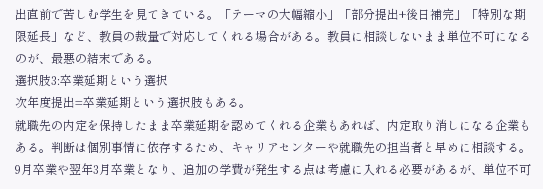出直前で苦しむ学生を見てきている。「テーマの大幅縮小」「部分提出+後日補完」「特別な期限延長」など、教員の裁量で対応してくれる場合がある。教員に相談しないまま単位不可になるのが、最悪の結末である。
選択肢3:卒業延期という選択
次年度提出=卒業延期という選択肢もある。
就職先の内定を保持したまま卒業延期を認めてくれる企業もあれば、内定取り消しになる企業もある。判断は個別事情に依存するため、キャリアセンターや就職先の担当者と早めに相談する。9月卒業や翌年3月卒業となり、追加の学費が発生する点は考慮に入れる必要があるが、単位不可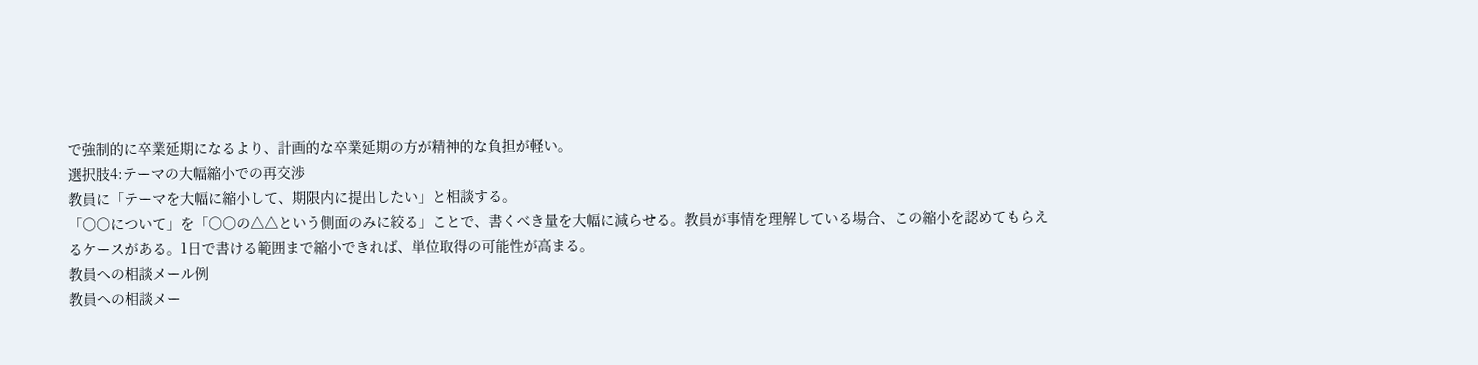で強制的に卒業延期になるより、計画的な卒業延期の方が精神的な負担が軽い。
選択肢4:テーマの大幅縮小での再交渉
教員に「テーマを大幅に縮小して、期限内に提出したい」と相談する。
「〇〇について」を「〇〇の△△という側面のみに絞る」ことで、書くべき量を大幅に減らせる。教員が事情を理解している場合、この縮小を認めてもらえるケースがある。1日で書ける範囲まで縮小できれば、単位取得の可能性が高まる。
教員への相談メール例
教員への相談メー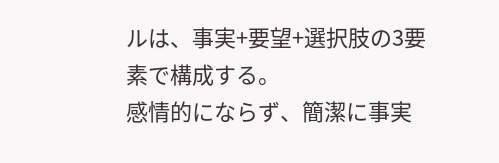ルは、事実+要望+選択肢の3要素で構成する。
感情的にならず、簡潔に事実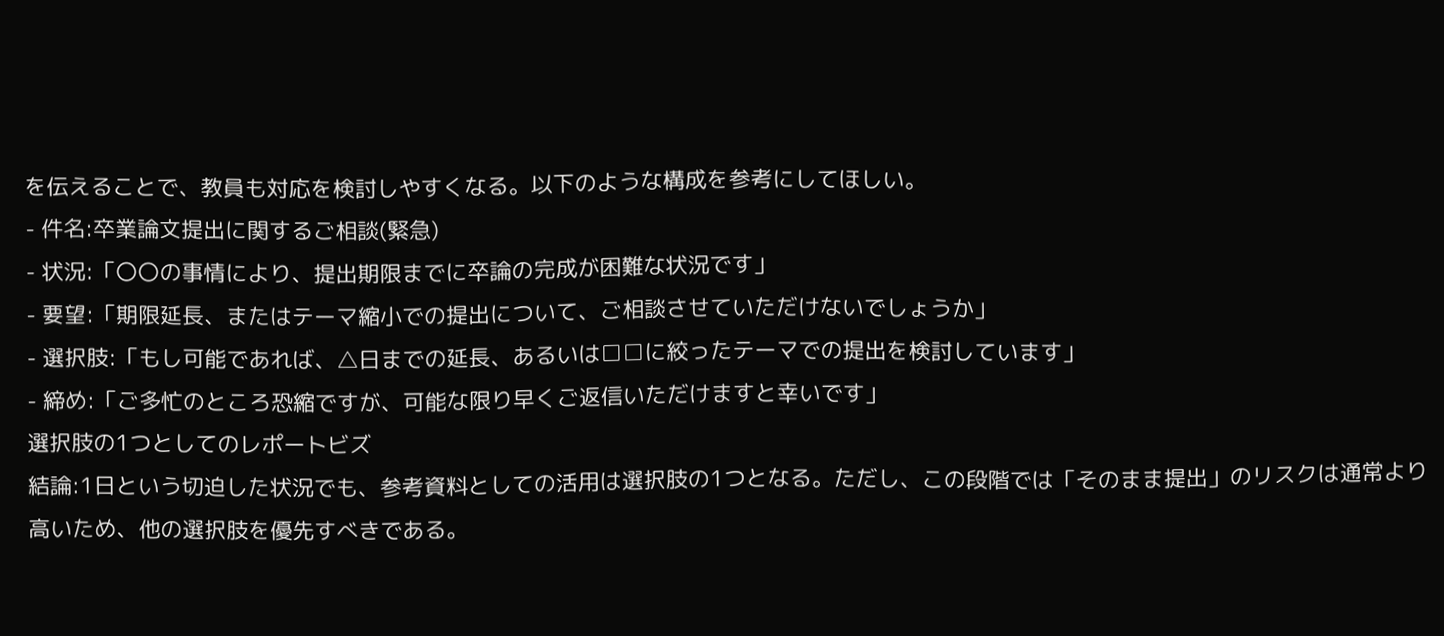を伝えることで、教員も対応を検討しやすくなる。以下のような構成を参考にしてほしい。
- 件名:卒業論文提出に関するご相談(緊急)
- 状況:「〇〇の事情により、提出期限までに卒論の完成が困難な状況です」
- 要望:「期限延長、またはテーマ縮小での提出について、ご相談させていただけないでしょうか」
- 選択肢:「もし可能であれば、△日までの延長、あるいは□□に絞ったテーマでの提出を検討しています」
- 締め:「ご多忙のところ恐縮ですが、可能な限り早くご返信いただけますと幸いです」
選択肢の1つとしてのレポートビズ
結論:1日という切迫した状況でも、参考資料としての活用は選択肢の1つとなる。ただし、この段階では「そのまま提出」のリスクは通常より高いため、他の選択肢を優先すべきである。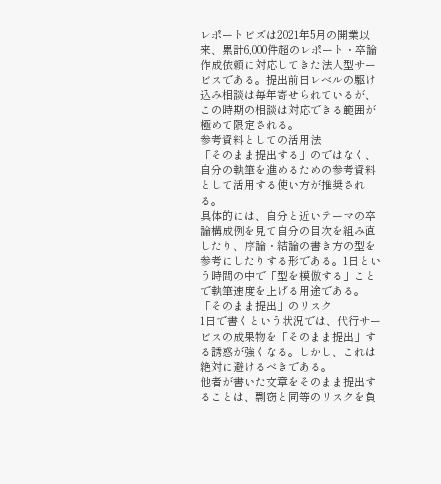レポートビズは2021年5月の開業以来、累計6,000件超のレポート・卒論作成依頼に対応してきた法人型サービスである。提出前日レベルの駆け込み相談は毎年寄せられているが、この時期の相談は対応できる範囲が極めて限定される。
参考資料としての活用法
「そのまま提出する」のではなく、自分の執筆を進めるための参考資料として活用する使い方が推奨される。
具体的には、自分と近いテーマの卒論構成例を見て自分の目次を組み直したり、序論・結論の書き方の型を参考にしたりする形である。1日という時間の中で「型を模倣する」ことで執筆速度を上げる用途である。
「そのまま提出」のリスク
1日で書くという状況では、代行サービスの成果物を「そのまま提出」する誘惑が強くなる。しかし、これは絶対に避けるべきである。
他者が書いた文章をそのまま提出することは、剽窃と同等のリスクを負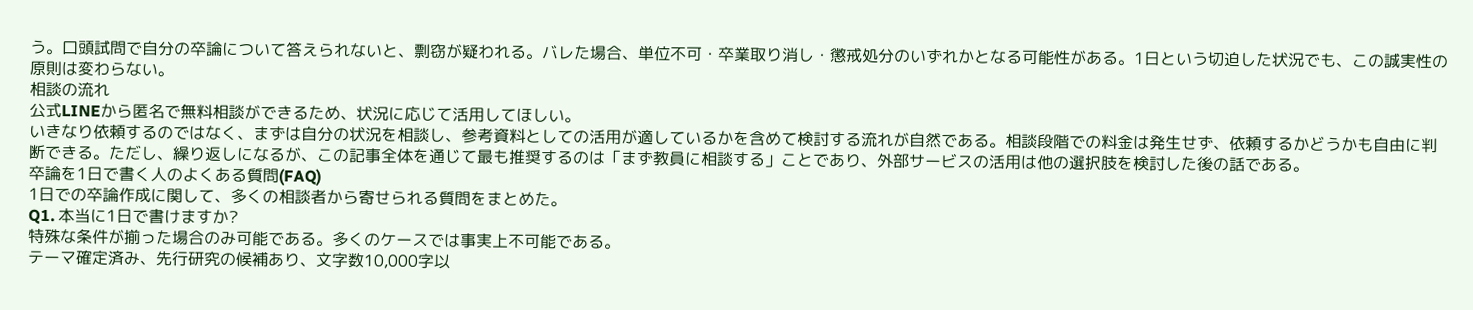う。口頭試問で自分の卒論について答えられないと、剽窃が疑われる。バレた場合、単位不可・卒業取り消し・懲戒処分のいずれかとなる可能性がある。1日という切迫した状況でも、この誠実性の原則は変わらない。
相談の流れ
公式LINEから匿名で無料相談ができるため、状況に応じて活用してほしい。
いきなり依頼するのではなく、まずは自分の状況を相談し、参考資料としての活用が適しているかを含めて検討する流れが自然である。相談段階での料金は発生せず、依頼するかどうかも自由に判断できる。ただし、繰り返しになるが、この記事全体を通じて最も推奨するのは「まず教員に相談する」ことであり、外部サービスの活用は他の選択肢を検討した後の話である。
卒論を1日で書く人のよくある質問(FAQ)
1日での卒論作成に関して、多くの相談者から寄せられる質問をまとめた。
Q1. 本当に1日で書けますか?
特殊な条件が揃った場合のみ可能である。多くのケースでは事実上不可能である。
テーマ確定済み、先行研究の候補あり、文字数10,000字以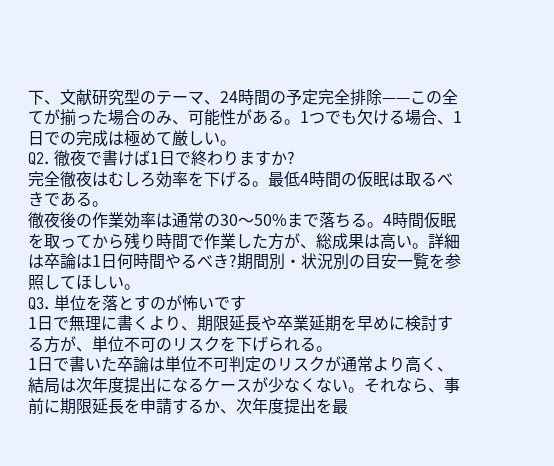下、文献研究型のテーマ、24時間の予定完全排除——この全てが揃った場合のみ、可能性がある。1つでも欠ける場合、1日での完成は極めて厳しい。
Q2. 徹夜で書けば1日で終わりますか?
完全徹夜はむしろ効率を下げる。最低4時間の仮眠は取るべきである。
徹夜後の作業効率は通常の30〜50%まで落ちる。4時間仮眠を取ってから残り時間で作業した方が、総成果は高い。詳細は卒論は1日何時間やるべき?期間別・状況別の目安一覧を参照してほしい。
Q3. 単位を落とすのが怖いです
1日で無理に書くより、期限延長や卒業延期を早めに検討する方が、単位不可のリスクを下げられる。
1日で書いた卒論は単位不可判定のリスクが通常より高く、結局は次年度提出になるケースが少なくない。それなら、事前に期限延長を申請するか、次年度提出を最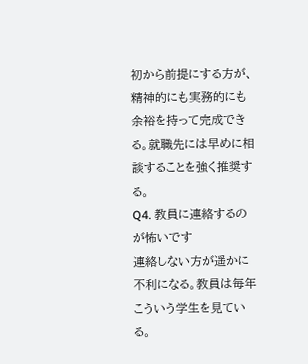初から前提にする方が、精神的にも実務的にも余裕を持って完成できる。就職先には早めに相談することを強く推奨する。
Q4. 教員に連絡するのが怖いです
連絡しない方が遥かに不利になる。教員は毎年こういう学生を見ている。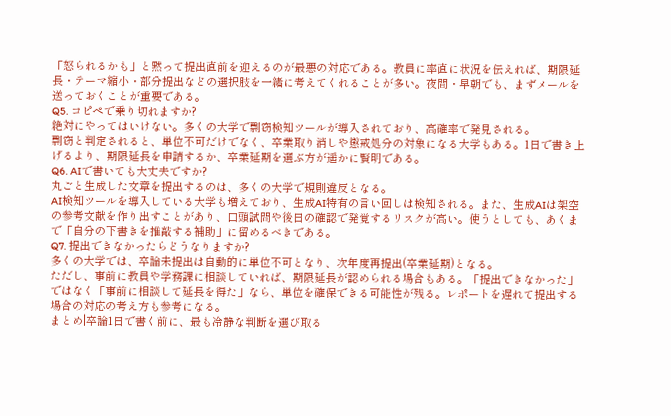「怒られるかも」と黙って提出直前を迎えるのが最悪の対応である。教員に率直に状況を伝えれば、期限延長・テーマ縮小・部分提出などの選択肢を一緒に考えてくれることが多い。夜間・早朝でも、まずメールを送っておくことが重要である。
Q5. コピペで乗り切れますか?
絶対にやってはいけない。多くの大学で剽窃検知ツールが導入されており、高確率で発見される。
剽窃と判定されると、単位不可だけでなく、卒業取り消しや懲戒処分の対象になる大学もある。1日で書き上げるより、期限延長を申請するか、卒業延期を選ぶ方が遥かに賢明である。
Q6. AIで書いても大丈夫ですか?
丸ごと生成した文章を提出するのは、多くの大学で規則違反となる。
AI検知ツールを導入している大学も増えており、生成AI特有の言い回しは検知される。また、生成AIは架空の参考文献を作り出すことがあり、口頭試問や後日の確認で発覚するリスクが高い。使うとしても、あくまで「自分の下書きを推敲する補助」に留めるべきである。
Q7. 提出できなかったらどうなりますか?
多くの大学では、卒論未提出は自動的に単位不可となり、次年度再提出(卒業延期)となる。
ただし、事前に教員や学務課に相談していれば、期限延長が認められる場合もある。「提出できなかった」ではなく「事前に相談して延長を得た」なら、単位を確保できる可能性が残る。レポートを遅れて提出する場合の対応の考え方も参考になる。
まとめ|卒論1日で書く前に、最も冷静な判断を選び取る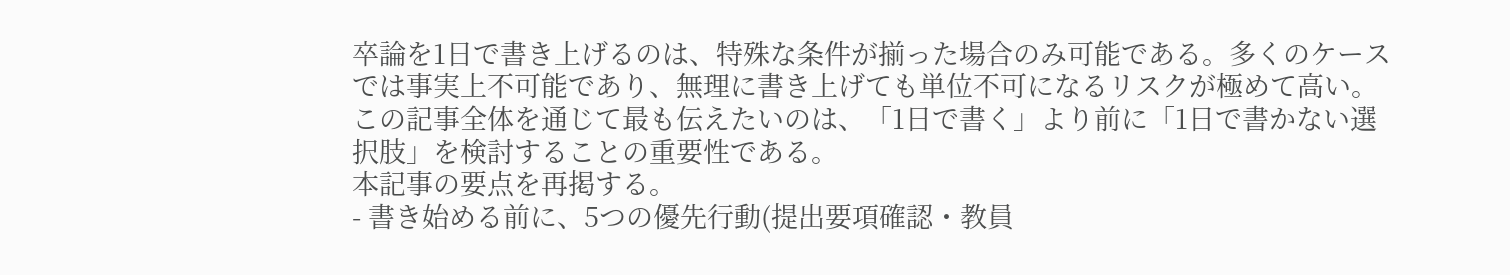卒論を1日で書き上げるのは、特殊な条件が揃った場合のみ可能である。多くのケースでは事実上不可能であり、無理に書き上げても単位不可になるリスクが極めて高い。この記事全体を通じて最も伝えたいのは、「1日で書く」より前に「1日で書かない選択肢」を検討することの重要性である。
本記事の要点を再掲する。
- 書き始める前に、5つの優先行動(提出要項確認・教員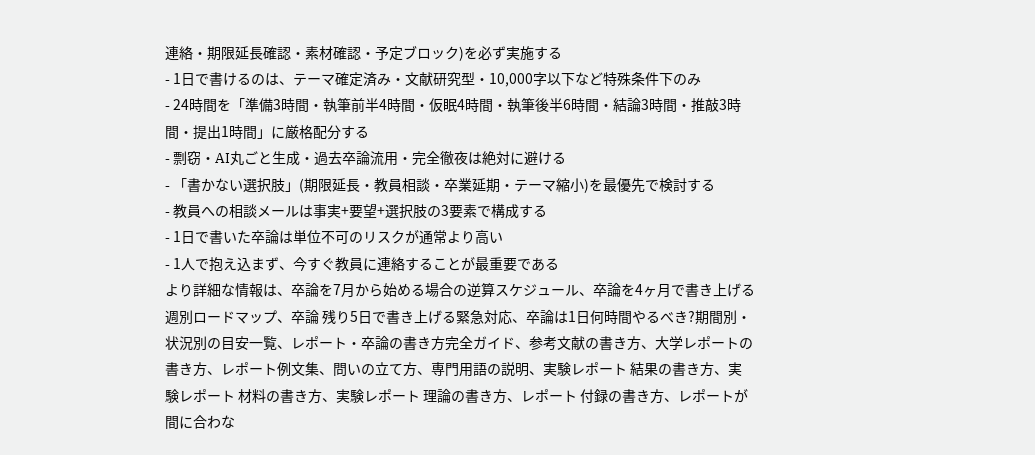連絡・期限延長確認・素材確認・予定ブロック)を必ず実施する
- 1日で書けるのは、テーマ確定済み・文献研究型・10,000字以下など特殊条件下のみ
- 24時間を「準備3時間・執筆前半4時間・仮眠4時間・執筆後半6時間・結論3時間・推敲3時間・提出1時間」に厳格配分する
- 剽窃・AI丸ごと生成・過去卒論流用・完全徹夜は絶対に避ける
- 「書かない選択肢」(期限延長・教員相談・卒業延期・テーマ縮小)を最優先で検討する
- 教員への相談メールは事実+要望+選択肢の3要素で構成する
- 1日で書いた卒論は単位不可のリスクが通常より高い
- 1人で抱え込まず、今すぐ教員に連絡することが最重要である
より詳細な情報は、卒論を7月から始める場合の逆算スケジュール、卒論を4ヶ月で書き上げる週別ロードマップ、卒論 残り5日で書き上げる緊急対応、卒論は1日何時間やるべき?期間別・状況別の目安一覧、レポート・卒論の書き方完全ガイド、参考文献の書き方、大学レポートの書き方、レポート例文集、問いの立て方、専門用語の説明、実験レポート 結果の書き方、実験レポート 材料の書き方、実験レポート 理論の書き方、レポート 付録の書き方、レポートが間に合わな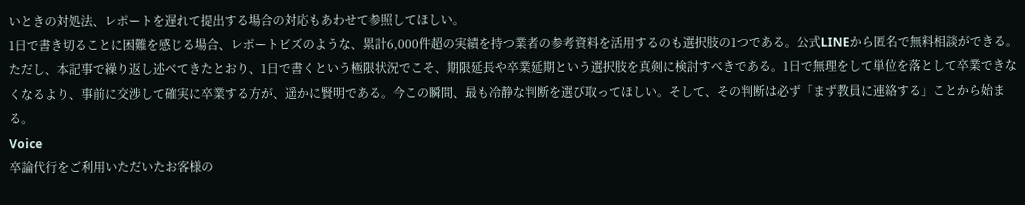いときの対処法、レポートを遅れて提出する場合の対応もあわせて参照してほしい。
1日で書き切ることに困難を感じる場合、レポートビズのような、累計6,000件超の実績を持つ業者の参考資料を活用するのも選択肢の1つである。公式LINEから匿名で無料相談ができる。ただし、本記事で繰り返し述べてきたとおり、1日で書くという極限状況でこそ、期限延長や卒業延期という選択肢を真剣に検討すべきである。1日で無理をして単位を落として卒業できなくなるより、事前に交渉して確実に卒業する方が、遥かに賢明である。今この瞬間、最も冷静な判断を選び取ってほしい。そして、その判断は必ず「まず教員に連絡する」ことから始まる。
Voice
卒論代行をご利用いただいたお客様の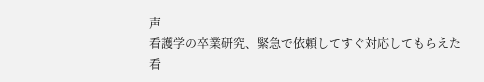声
看護学の卒業研究、緊急で依頼してすぐ対応してもらえた
看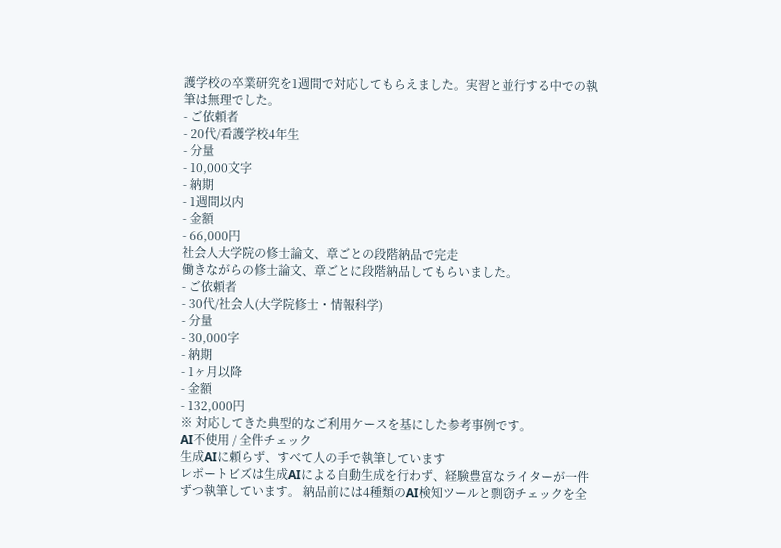護学校の卒業研究を1週間で対応してもらえました。実習と並行する中での執筆は無理でした。
- ご依頼者
- 20代/看護学校4年生
- 分量
- 10,000文字
- 納期
- 1週間以内
- 金額
- 66,000円
社会人大学院の修士論文、章ごとの段階納品で完走
働きながらの修士論文、章ごとに段階納品してもらいました。
- ご依頼者
- 30代/社会人(大学院修士・情報科学)
- 分量
- 30,000字
- 納期
- 1ヶ月以降
- 金額
- 132,000円
※ 対応してきた典型的なご利用ケースを基にした参考事例です。
AI不使用 / 全件チェック
生成AIに頼らず、すべて人の手で執筆しています
レポートビズは生成AIによる自動生成を行わず、経験豊富なライターが一件ずつ執筆しています。 納品前には4種類のAI検知ツールと剽窃チェックを全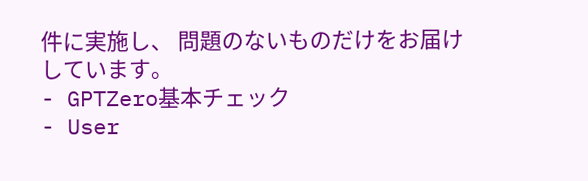件に実施し、 問題のないものだけをお届けしています。
- GPTZero基本チェック
- User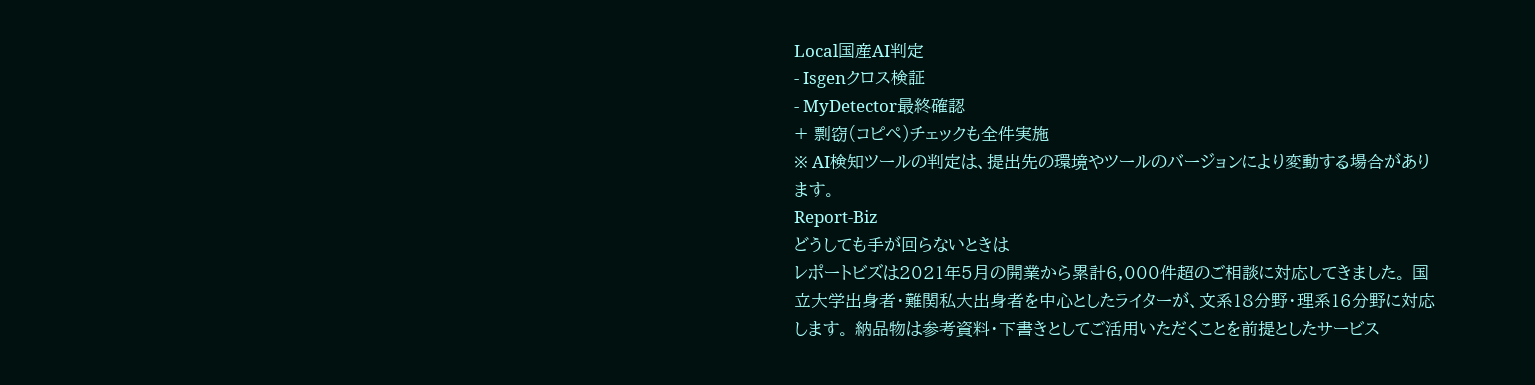Local国産AI判定
- Isgenクロス検証
- MyDetector最終確認
+ 剽窃(コピペ)チェックも全件実施
※ AI検知ツールの判定は、提出先の環境やツールのバージョンにより変動する場合があります。
Report-Biz
どうしても手が回らないときは
レポートビズは2021年5月の開業から累計6,000件超のご相談に対応してきました。 国立大学出身者・難関私大出身者を中心としたライターが、文系18分野・理系16分野に対応します。 納品物は参考資料・下書きとしてご活用いただくことを前提としたサービス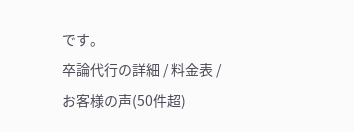です。
卒論代行の詳細 / 料金表 / お客様の声(50件超)